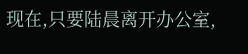现在,只要陆晨离开办公室,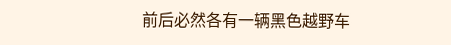前后必然各有一辆黑色越野车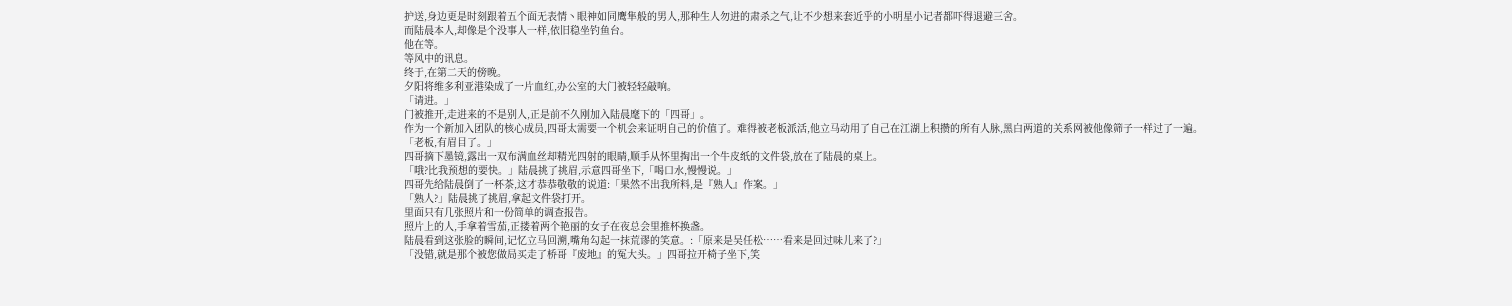护送,身边更是时刻跟着五个面无表情丶眼神如同鹰隼般的男人,那种生人勿进的肃杀之气,让不少想来套近乎的小明星小记者都吓得退避三舍。
而陆晨本人,却像是个没事人一样,依旧稳坐钓鱼台。
他在等。
等风中的讯息。
终于,在第二天的傍晚。
夕阳将维多利亚港染成了一片血红,办公室的大门被轻轻敲响。
「请进。」
门被推开,走进来的不是别人,正是前不久刚加入陆晨麾下的「四哥」。
作为一个新加入团队的核心成员,四哥太需要一个机会来证明自己的价值了。难得被老板派活,他立马动用了自己在江湖上积攒的所有人脉,黑白两道的关系网被他像筛子一样过了一遍。
「老板,有眉目了。」
四哥摘下墨镜,露出一双布满血丝却精光四射的眼睛,顺手从怀里掏出一个牛皮纸的文件袋,放在了陆晨的桌上。
「哦?比我预想的要快。」陆晨挑了挑眉,示意四哥坐下,「喝口水,慢慢说。」
四哥先给陆晨倒了一杯茶,这才恭恭敬敬的说道:「果然不出我所料,是『熟人』作案。」
「熟人?」陆晨挑了挑眉,拿起文件袋打开。
里面只有几张照片和一份简单的调查报告。
照片上的人,手拿着雪茄,正搂着两个艳丽的女子在夜总会里推杯换盏。
陆晨看到这张脸的瞬间,记忆立马回溯,嘴角勾起一抹荒谬的笑意。:「原来是吴任松……看来是回过味儿来了?」
「没错,就是那个被您做局买走了桥哥『废地』的冤大头。」四哥拉开椅子坐下,笑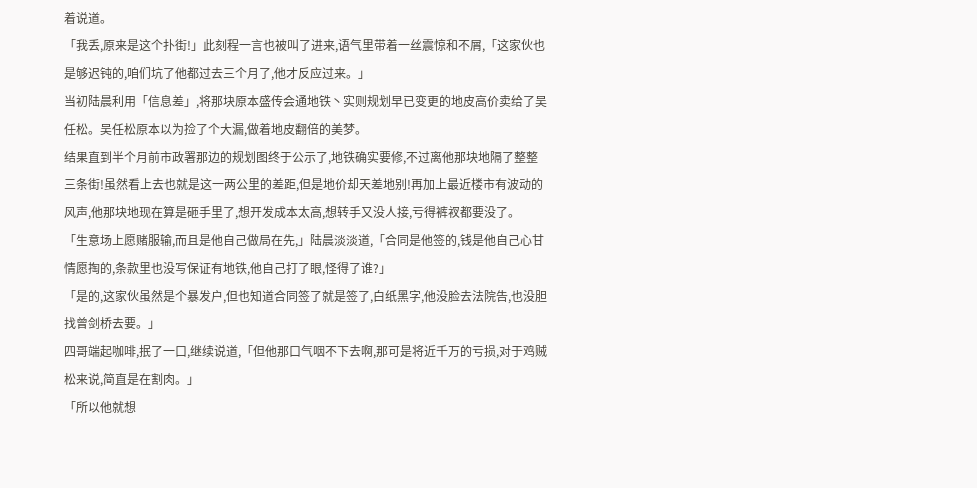着说道。
「我丢,原来是这个扑街!」此刻程一言也被叫了进来,语气里带着一丝震惊和不屑,「这家伙也是够迟钝的,咱们坑了他都过去三个月了,他才反应过来。」
当初陆晨利用「信息差」,将那块原本盛传会通地铁丶实则规划早已变更的地皮高价卖给了吴任松。吴任松原本以为捡了个大漏,做着地皮翻倍的美梦。
结果直到半个月前市政署那边的规划图终于公示了,地铁确实要修,不过离他那块地隔了整整三条街!虽然看上去也就是这一两公里的差距,但是地价却天差地别!再加上最近楼市有波动的风声,他那块地现在算是砸手里了,想开发成本太高,想转手又没人接,亏得裤衩都要没了。
「生意场上愿赌服输,而且是他自己做局在先,」陆晨淡淡道,「合同是他签的,钱是他自己心甘情愿掏的,条款里也没写保证有地铁,他自己打了眼,怪得了谁?」
「是的,这家伙虽然是个暴发户,但也知道合同签了就是签了,白纸黑字,他没脸去法院告,也没胆找曾剑桥去要。」
四哥端起咖啡,抿了一口,继续说道,「但他那口气咽不下去啊,那可是将近千万的亏损,对于鸡贼松来说,简直是在割肉。」
「所以他就想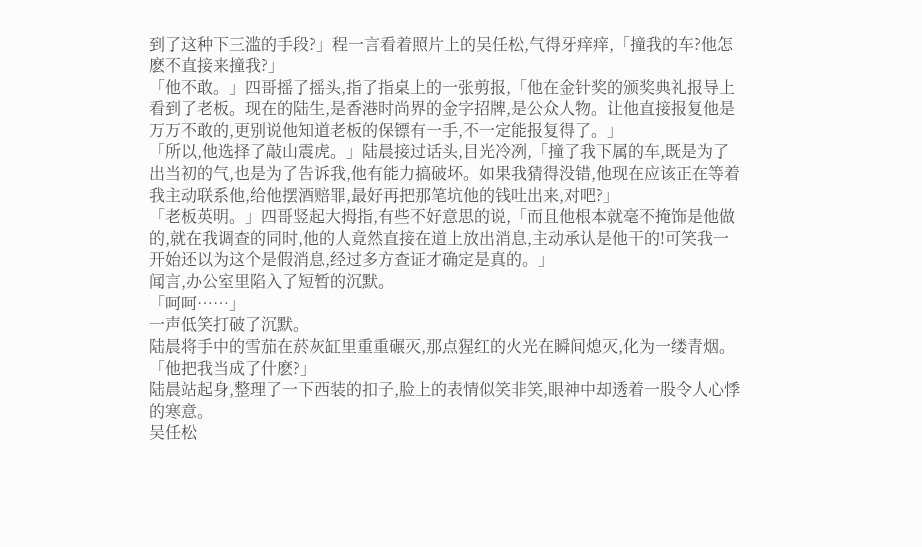到了这种下三滥的手段?」程一言看着照片上的吴任松,气得牙痒痒,「撞我的车?他怎麽不直接来撞我?」
「他不敢。」四哥摇了摇头,指了指桌上的一张剪报,「他在金针奖的颁奖典礼报导上看到了老板。现在的陆生,是香港时尚界的金字招牌,是公众人物。让他直接报复他是万万不敢的,更别说他知道老板的保镖有一手,不一定能报复得了。」
「所以,他选择了敲山震虎。」陆晨接过话头,目光冷冽,「撞了我下属的车,既是为了出当初的气,也是为了告诉我,他有能力搞破坏。如果我猜得没错,他现在应该正在等着我主动联系他,给他摆酒赔罪,最好再把那笔坑他的钱吐出来,对吧?」
「老板英明。」四哥竖起大拇指,有些不好意思的说,「而且他根本就毫不掩饰是他做的,就在我调查的同时,他的人竟然直接在道上放出消息,主动承认是他干的!可笑我一开始还以为这个是假消息,经过多方查证才确定是真的。」
闻言,办公室里陷入了短暂的沉默。
「呵呵……」
一声低笑打破了沉默。
陆晨将手中的雪茄在菸灰缸里重重碾灭,那点猩红的火光在瞬间熄灭,化为一缕青烟。
「他把我当成了什麽?」
陆晨站起身,整理了一下西装的扣子,脸上的表情似笑非笑,眼神中却透着一股令人心悸的寒意。
吴任松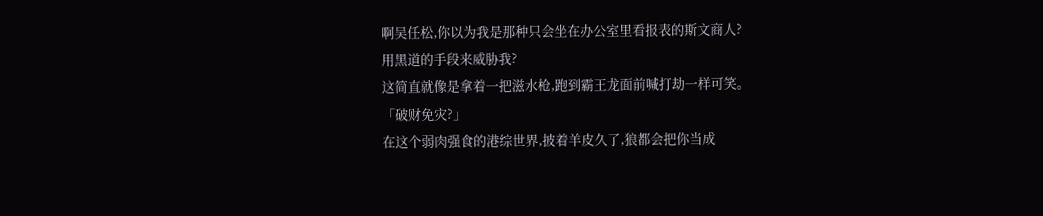啊吴任松,你以为我是那种只会坐在办公室里看报表的斯文商人?
用黑道的手段来威胁我?
这简直就像是拿着一把滋水枪,跑到霸王龙面前喊打劫一样可笑。
「破财免灾?」
在这个弱肉强食的港综世界,披着羊皮久了,狼都会把你当成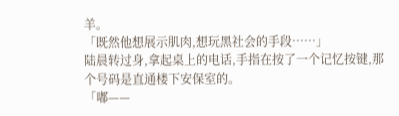羊。
「既然他想展示肌肉,想玩黑社会的手段……」
陆晨转过身,拿起桌上的电话,手指在按了一个记忆按键,那个号码是直通楼下安保室的。
「嘟——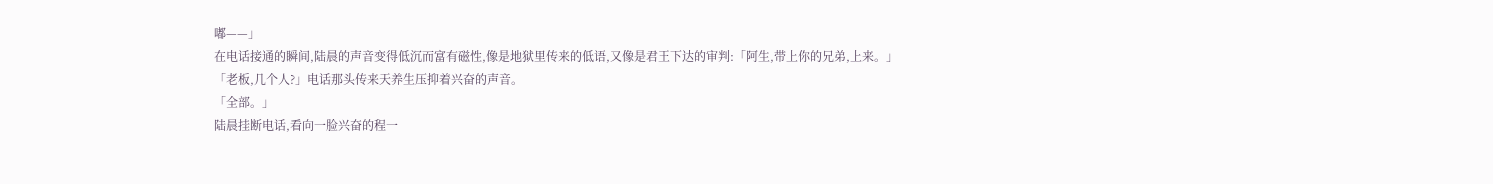嘟——」
在电话接通的瞬间,陆晨的声音变得低沉而富有磁性,像是地狱里传来的低语,又像是君王下达的审判:「阿生,带上你的兄弟,上来。」
「老板,几个人?」电话那头传来天养生压抑着兴奋的声音。
「全部。」
陆晨挂断电话,看向一脸兴奋的程一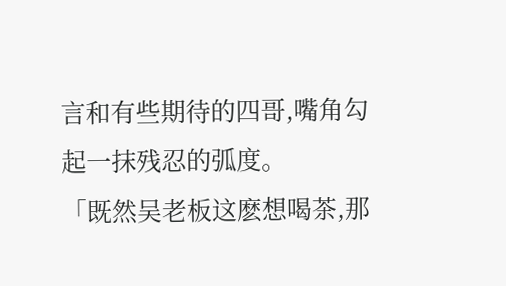言和有些期待的四哥,嘴角勾起一抹残忍的弧度。
「既然吴老板这麽想喝茶,那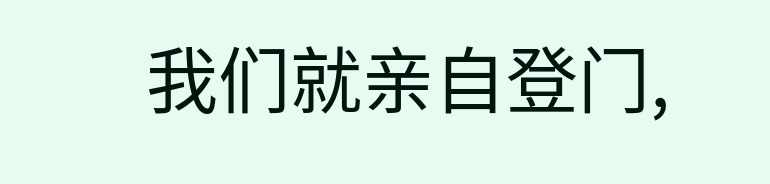我们就亲自登门,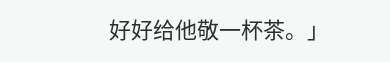好好给他敬一杯茶。」